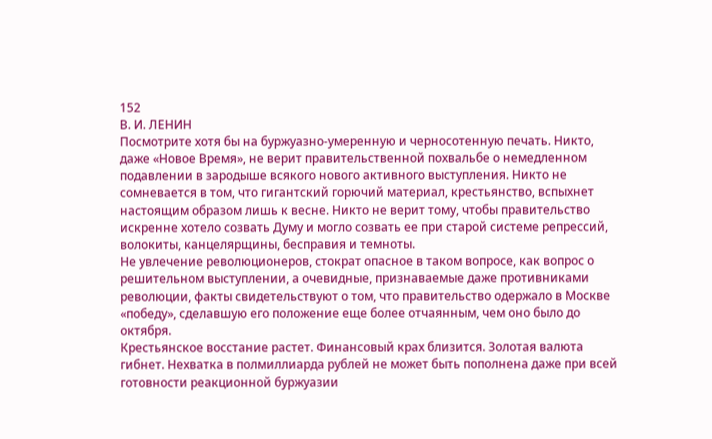152
В. И. ЛЕНИН
Посмотрите хотя бы на буржуазно-умеренную и черносотенную печать. Никто, даже «Новое Время», не верит правительственной похвальбе о немедленном подавлении в зародыше всякого нового активного выступления. Никто не сомневается в том, что гигантский горючий материал, крестьянство, вспыхнет настоящим образом лишь к весне. Никто не верит тому, чтобы правительство искренне хотело созвать Думу и могло созвать ее при старой системе репрессий, волокиты, канцелярщины, бесправия и темноты.
Не увлечение революционеров, стократ опасное в таком вопросе, как вопрос о решительном выступлении, а очевидные, признаваемые даже противниками революции, факты свидетельствуют о том, что правительство одержало в Москве «победу», сделавшую его положение еще более отчаянным, чем оно было до октября.
Крестьянское восстание растет. Финансовый крах близится. Золотая валюта гибнет. Нехватка в полмиллиарда рублей не может быть пополнена даже при всей готовности реакционной буржуазии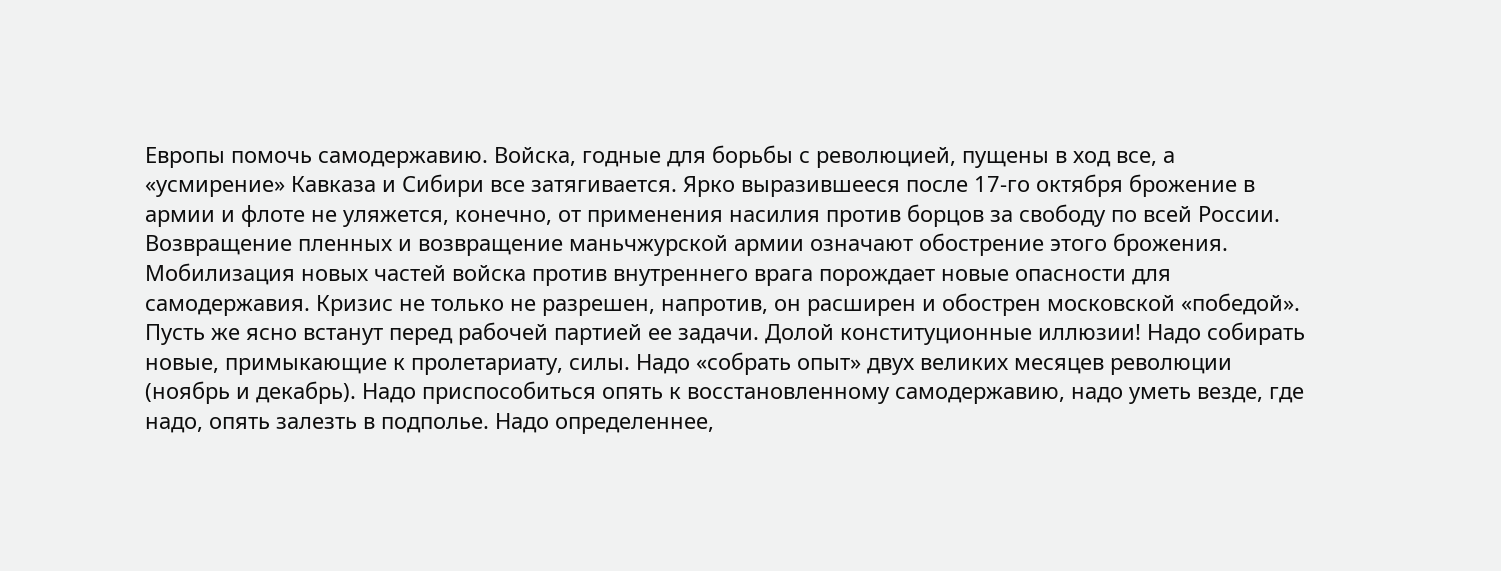Европы помочь самодержавию. Войска, годные для борьбы с революцией, пущены в ход все, а «усмирение» Кавказа и Сибири все затягивается. Ярко выразившееся после 17-го октября брожение в армии и флоте не уляжется, конечно, от применения насилия против борцов за свободу по всей России. Возвращение пленных и возвращение маньчжурской армии означают обострение этого брожения. Мобилизация новых частей войска против внутреннего врага порождает новые опасности для самодержавия. Кризис не только не разрешен, напротив, он расширен и обострен московской «победой».
Пусть же ясно встанут перед рабочей партией ее задачи. Долой конституционные иллюзии! Надо собирать новые, примыкающие к пролетариату, силы. Надо «собрать опыт» двух великих месяцев революции (ноябрь и декабрь). Надо приспособиться опять к восстановленному самодержавию, надо уметь везде, где надо, опять залезть в подполье. Надо определеннее,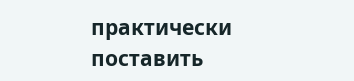практически поставить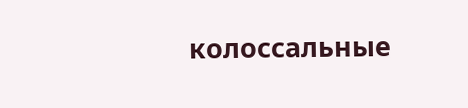колоссальные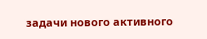задачи нового активного